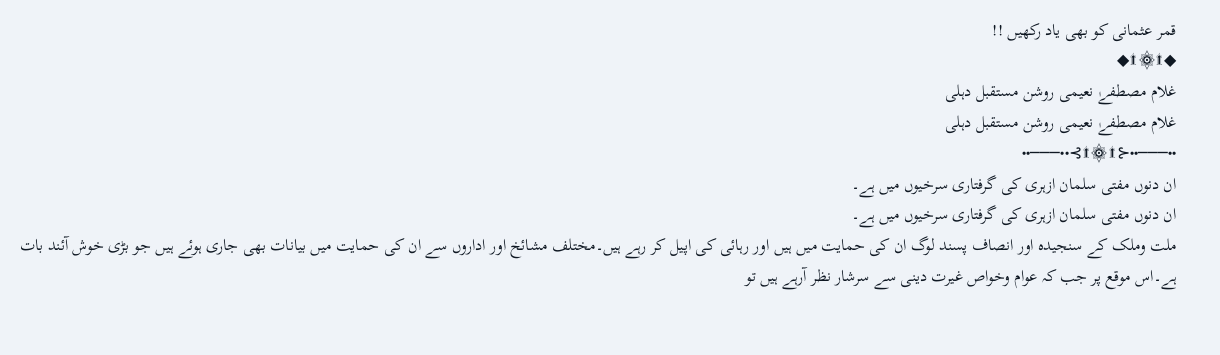قمر عثمانی کو بھی یاد رکھیں !!
◆۩۞۩◆
غلام مصطفےٰ نعیمی روشن مستقبل دہلی
غلام مصطفےٰ نعیمی روشن مستقبل دہلی
••───••⊰۩۞۩⊱••───••
ان دنوں مفتی سلمان ازہری کی گرفتاری سرخیوں میں ہے۔
ان دنوں مفتی سلمان ازہری کی گرفتاری سرخیوں میں ہے۔
ملت وملک کے سنجیدہ اور انصاف پسند لوگ ان کی حمایت میں ہیں اور رہائی کی اپیل کر رہے ہیں۔مختلف مشائخ اور اداروں سے ان کی حمایت میں بیانات بھی جاری ہوئے ہیں جو بڑی خوش آئند بات ہے۔اس موقع پر جب کہ عوام وخواص غیرت دینی سے سرشار نظر آرہے ہیں تو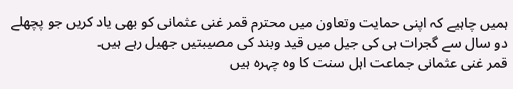ہمیں چاہیے کہ اپنی حمایت وتعاون میں محترم قمر غنی عثمانی کو بھی یاد کریں جو پچھلے دو سال سے گجرات ہی کی جیل میں قید وبند کی مصیبتیں جھیل رہے ہیں۔
قمر غنی عثمانی جماعت اہل سنت کا وہ چہرہ ہیں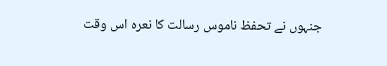جنہوں نے تحفظ ناموس رسالت کا نعرہ اس وقت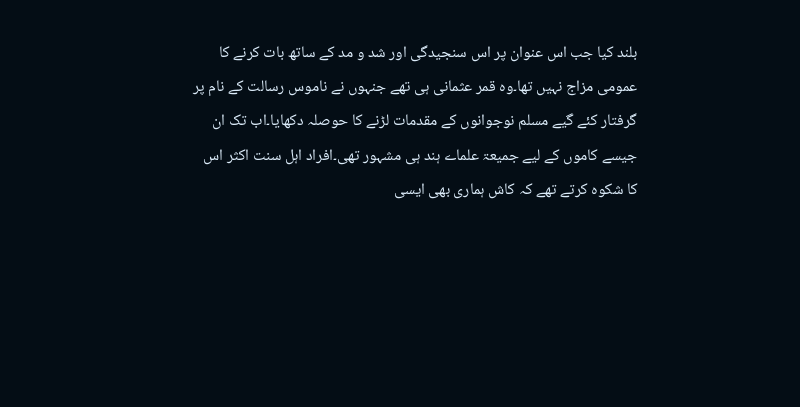بلند کیا جب اس عنوان پر اس سنجیدگی اور شد و مد کے ساتھ بات کرنے کا عمومی مزاج نہیں تھا۔وہ قمر عثمانی ہی تھے جنہوں نے ناموس رسالت کے نام پر گرفتار کئے گیے مسلم نوجوانوں کے مقدمات لڑنے کا حوصلہ دکھایا۔اب تک ان جیسے کاموں کے لیے جمیعۃ علماے ہند ہی مشہور تھی۔افراد اہل سنت اکثر اس کا شکوہ کرتے تھے کہ کاش ہماری بھی ایسی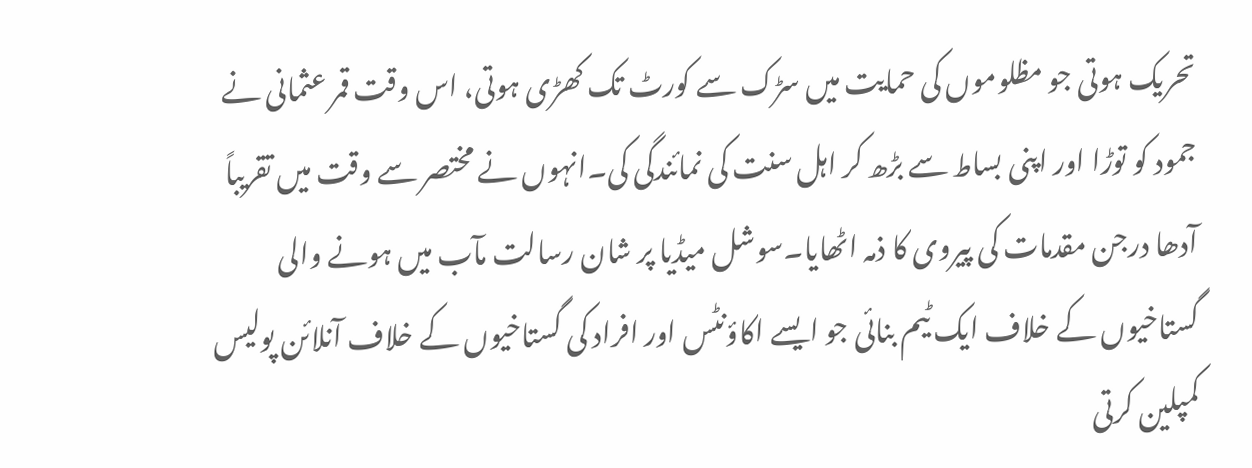تحریک ہوتی جو مظلوموں کی حمایت میں سڑک سے کورٹ تک کھڑی ہوتی، اس وقت قمر عثمانی نے جمود کو توڑا اور اپنی بساط سے بڑھ کر اہل سنت کی نمائندگی کی۔انہوں نے مختصر سے وقت میں تقریباً آدھا درجن مقدمات کی پیروی کا ذمہ اٹھایا۔سوشل میڈیا پر شان رسالت مآب میں ہونے والی گستاخیوں کے خلاف ایک ٹیم بنائی جو ایسے اکاؤنٹس اور افراد کی گستاخیوں کے خلاف آنلائن پولیس کمپلین کرتی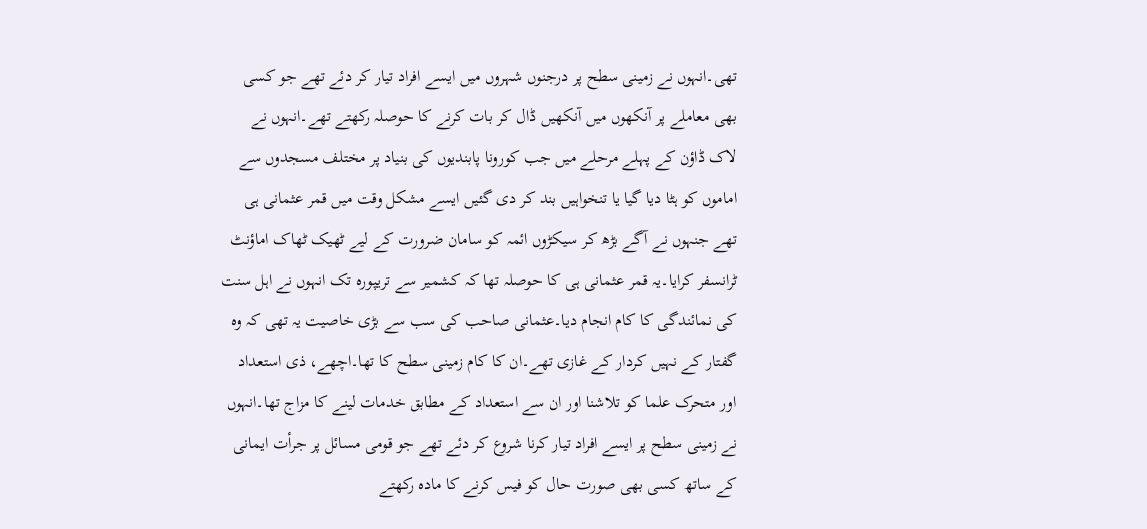تھی۔انہوں نے زمینی سطح پر درجنوں شہروں میں ایسے افراد تیار کر دئے تھے جو کسی بھی معاملے پر آنکھوں میں آنکھیں ڈال کر بات کرنے کا حوصلہ رکھتے تھے۔انہوں نے لاک ڈاؤن کے پہلے مرحلے میں جب کورونا پابندیوں کی بنیاد پر مختلف مسجدوں سے اماموں کو ہٹا دیا گیا یا تنخواہیں بند کر دی گئیں ایسے مشکل وقت میں قمر عثمانی ہی تھے جنہوں نے آگے بڑھ کر سیکڑوں ائمہ کو سامان ضرورت کے لیے ٹھیک ٹھاک اماؤنٹ ٹرانسفر کرایا۔یہ قمر عثمانی ہی کا حوصلہ تھا کہ کشمیر سے تریپورہ تک انہوں نے اہل سنت کی نمائندگی کا کام انجام دیا۔عثمانی صاحب کی سب سے بڑی خاصیت یہ تھی کہ وہ گفتار کے نہیں کردار کے غازی تھے۔ان کا کام زمینی سطح کا تھا۔اچھے، ذی استعداد اور متحرک علما کو تلاشنا اور ان سے استعداد کے مطابق خدمات لینے کا مزاج تھا۔انہوں نے زمینی سطح پر ایسے افراد تیار کرنا شروع کر دئے تھے جو قومی مسائل پر جرأت ایمانی کے ساتھ کسی بھی صورت حال کو فیس کرنے کا مادہ رکھتے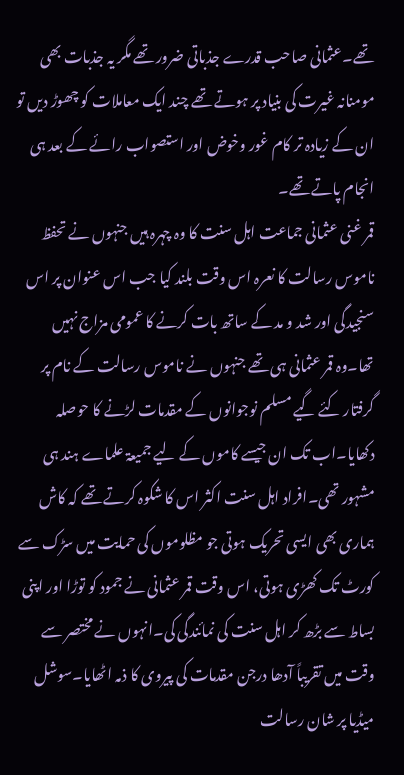تھے۔عثمانی صاحب قدرے جذباتی ضرور تھے مگر یہ جذبات بھی مومنانہ غیرت کی بنیاد پر ہوتے تھے چند ایک معاملات کو چھوڑ دیں تو ان کے زیادہ تر کام غور وخوض اور استصواب رائے کے بعد ہی انجام پاتے تھے۔
قمر غنی عثمانی جماعت اہل سنت کا وہ چہرہ ہیں جنہوں نے تحفظ ناموس رسالت کا نعرہ اس وقت بلند کیا جب اس عنوان پر اس سنجیدگی اور شد و مد کے ساتھ بات کرنے کا عمومی مزاج نہیں تھا۔وہ قمر عثمانی ہی تھے جنہوں نے ناموس رسالت کے نام پر گرفتار کئے گیے مسلم نوجوانوں کے مقدمات لڑنے کا حوصلہ دکھایا۔اب تک ان جیسے کاموں کے لیے جمیعۃ علماے ہند ہی مشہور تھی۔افراد اہل سنت اکثر اس کا شکوہ کرتے تھے کہ کاش ہماری بھی ایسی تحریک ہوتی جو مظلوموں کی حمایت میں سڑک سے کورٹ تک کھڑی ہوتی، اس وقت قمر عثمانی نے جمود کو توڑا اور اپنی بساط سے بڑھ کر اہل سنت کی نمائندگی کی۔انہوں نے مختصر سے وقت میں تقریباً آدھا درجن مقدمات کی پیروی کا ذمہ اٹھایا۔سوشل میڈیا پر شان رسالت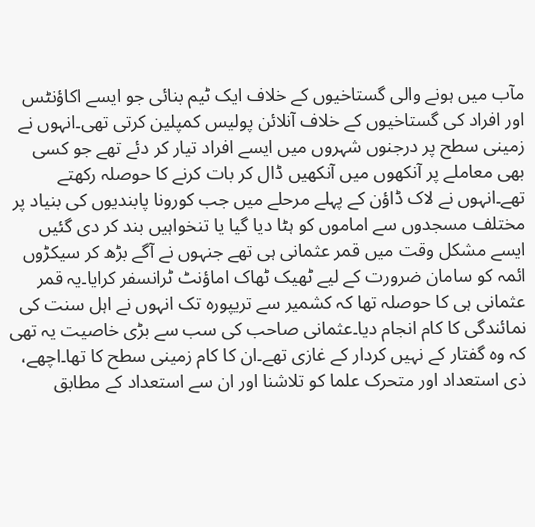مآب میں ہونے والی گستاخیوں کے خلاف ایک ٹیم بنائی جو ایسے اکاؤنٹس اور افراد کی گستاخیوں کے خلاف آنلائن پولیس کمپلین کرتی تھی۔انہوں نے زمینی سطح پر درجنوں شہروں میں ایسے افراد تیار کر دئے تھے جو کسی بھی معاملے پر آنکھوں میں آنکھیں ڈال کر بات کرنے کا حوصلہ رکھتے تھے۔انہوں نے لاک ڈاؤن کے پہلے مرحلے میں جب کورونا پابندیوں کی بنیاد پر مختلف مسجدوں سے اماموں کو ہٹا دیا گیا یا تنخواہیں بند کر دی گئیں ایسے مشکل وقت میں قمر عثمانی ہی تھے جنہوں نے آگے بڑھ کر سیکڑوں ائمہ کو سامان ضرورت کے لیے ٹھیک ٹھاک اماؤنٹ ٹرانسفر کرایا۔یہ قمر عثمانی ہی کا حوصلہ تھا کہ کشمیر سے تریپورہ تک انہوں نے اہل سنت کی نمائندگی کا کام انجام دیا۔عثمانی صاحب کی سب سے بڑی خاصیت یہ تھی کہ وہ گفتار کے نہیں کردار کے غازی تھے۔ان کا کام زمینی سطح کا تھا۔اچھے، ذی استعداد اور متحرک علما کو تلاشنا اور ان سے استعداد کے مطابق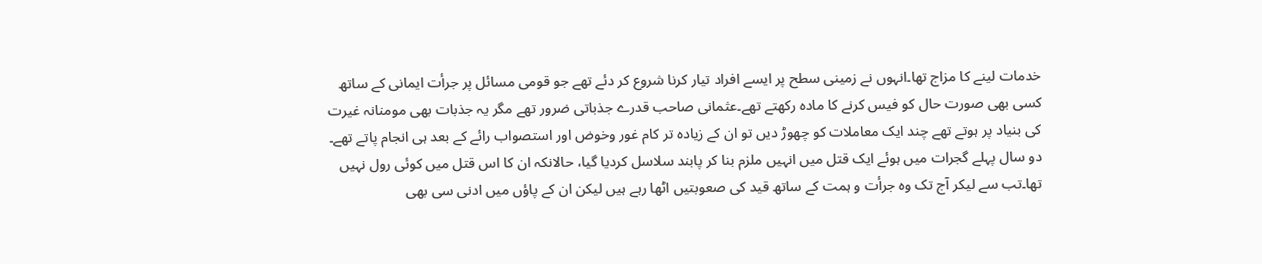خدمات لینے کا مزاج تھا۔انہوں نے زمینی سطح پر ایسے افراد تیار کرنا شروع کر دئے تھے جو قومی مسائل پر جرأت ایمانی کے ساتھ کسی بھی صورت حال کو فیس کرنے کا مادہ رکھتے تھے۔عثمانی صاحب قدرے جذباتی ضرور تھے مگر یہ جذبات بھی مومنانہ غیرت کی بنیاد پر ہوتے تھے چند ایک معاملات کو چھوڑ دیں تو ان کے زیادہ تر کام غور وخوض اور استصواب رائے کے بعد ہی انجام پاتے تھے۔
دو سال پہلے گجرات میں ہوئے ایک قتل میں انہیں ملزم بنا کر پابند سلاسل کردیا گیا، حالانکہ ان کا اس قتل میں کوئی رول نہیں تھا۔تب سے لیکر آج تک وہ جرأت و ہمت کے ساتھ قید کی صعوبتیں اٹھا رہے ہیں لیکن ان کے پاؤں میں ادنی سی بھی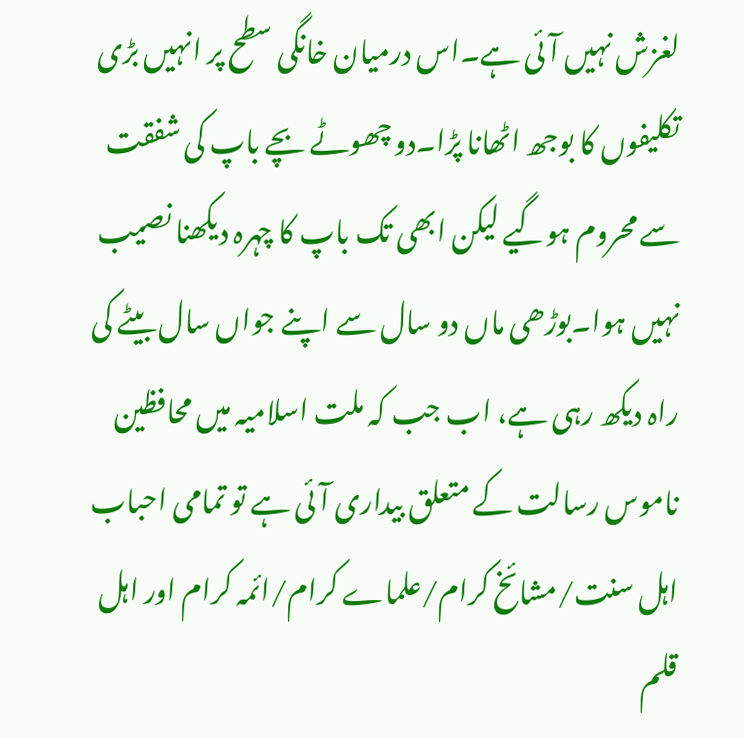لغزش نہیں آئی ہے۔اس درمیان خانگی سطح پر انہیں بڑی تکلیفوں کا بوجھ اٹھانا پڑا۔دو چھوٹے بچے باپ کی شفقت سے محروم ہوگیے لیکن ابھی تک باپ کا چہرہ دیکھنا نصیب نہیں ہوا۔بوڑھی ماں دو سال سے اپنے جواں سال بیٹے کی راہ دیکھ رہی ہے، اب جب کہ ملت اسلامیہ میں محافظین ناموس رسالت کے متعلق بیداری آئی ہے تو تمامی احباب اہل سنت/مشائخ کرام/علماے کرام/ائمہ کرام اور اہل قلم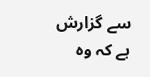سے گزارش ہے کہ وہ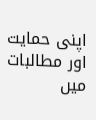اپنی حمایت اور مطالبات میں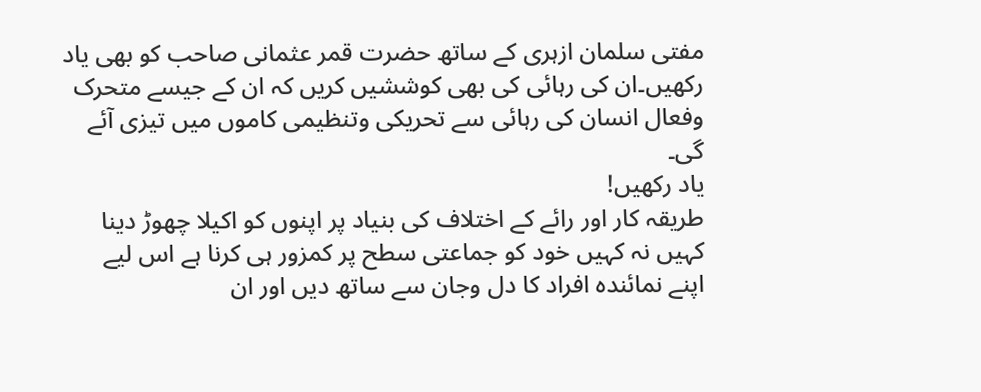مفتی سلمان ازہری کے ساتھ حضرت قمر عثمانی صاحب کو بھی یاد رکھیں۔ان کی رہائی کی بھی کوششیں کریں کہ ان کے جیسے متحرک وفعال انسان کی رہائی سے تحریکی وتنظیمی کاموں میں تیزی آئے گی۔
یاد رکھیں!
طریقہ کار اور رائے کے اختلاف کی بنیاد پر اپنوں کو اکیلا چھوڑ دینا کہیں نہ کہیں خود کو جماعتی سطح پر کمزور ہی کرنا ہے اس لیے اپنے نمائندہ افراد کا دل وجان سے ساتھ دیں اور ان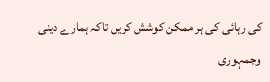کی رہائی کی ہر ممکن کوشش کریں تاکہ ہمارے دینی وجمہوری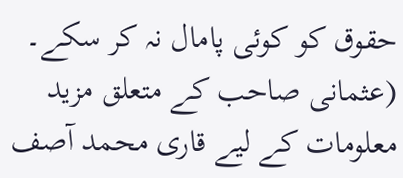حقوق کو کوئی پامال نہ کر سکے۔
(عثمانی صاحب کے متعلق مزید معلومات کے لیے قاری محمد آصف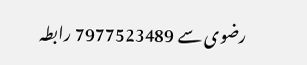رضوی سے 7977523489 رابطہ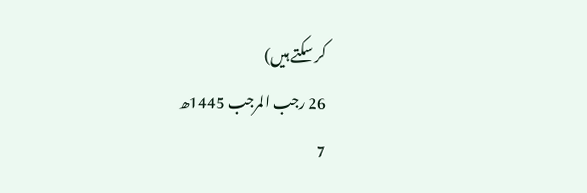کر سکتے ہیں)
26 رجب المرجب 1445ھ
7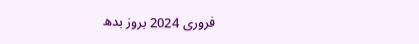فروری 2024 بروز بدھ